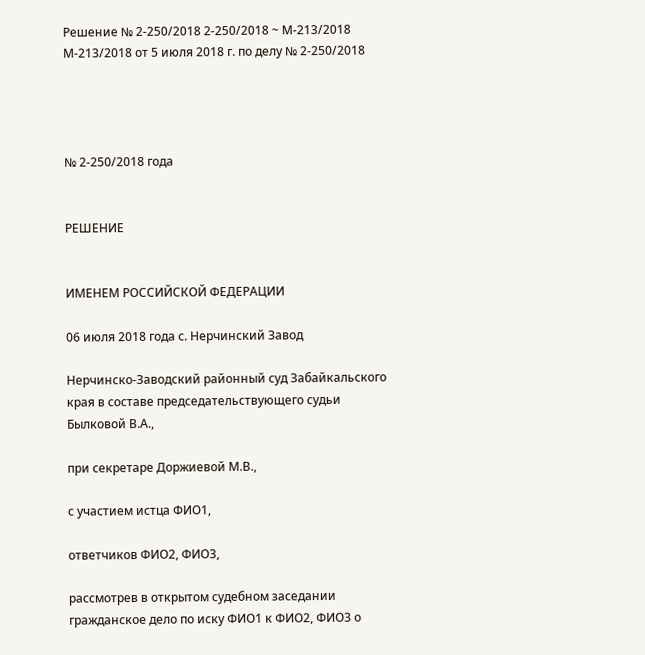Решение № 2-250/2018 2-250/2018 ~ М-213/2018 М-213/2018 от 5 июля 2018 г. по делу № 2-250/2018




№ 2-250/2018 года


РЕШЕНИЕ


ИМЕНЕМ РОССИЙСКОЙ ФЕДЕРАЦИИ

06 июля 2018 года с. Нерчинский Завод

Нерчинско-Заводский районный суд Забайкальского края в составе председательствующего судьи Былковой В.А.,

при секретаре Доржиевой М.В.,

с участием истца ФИО1,

ответчиков ФИО2, ФИО3,

рассмотрев в открытом судебном заседании гражданское дело по иску ФИО1 к ФИО2, ФИО3 о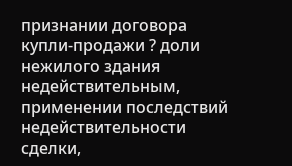признании договора купли-продажи ? доли нежилого здания недействительным, применении последствий недействительности сделки,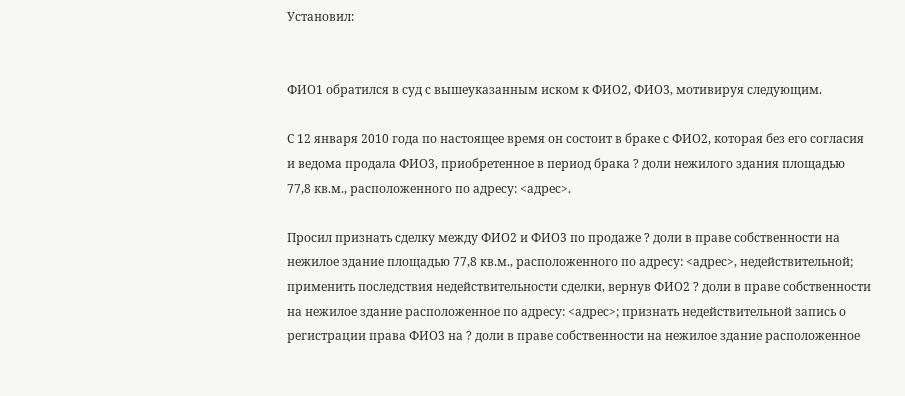Установил:


ФИО1 обратился в суд с вышеуказанным иском к ФИО2, ФИО3, мотивируя следующим.

С 12 января 2010 года по настоящее время он состоит в браке с ФИО2, которая без его согласия и ведома продала ФИО3, приобретенное в период брака ? доли нежилого здания площадью 77,8 кв.м., расположенного по адресу: <адрес>.

Просил признать сделку между ФИО2 и ФИО3 по продаже ? доли в праве собственности на нежилое здание площадью 77,8 кв.м., расположенного по адресу: <адрес>, недействительной; применить последствия недействительности сделки, вернув ФИО2 ? доли в праве собственности на нежилое здание расположенное по адресу: <адрес>; признать недействительной запись о регистрации права ФИО3 на ? доли в праве собственности на нежилое здание расположенное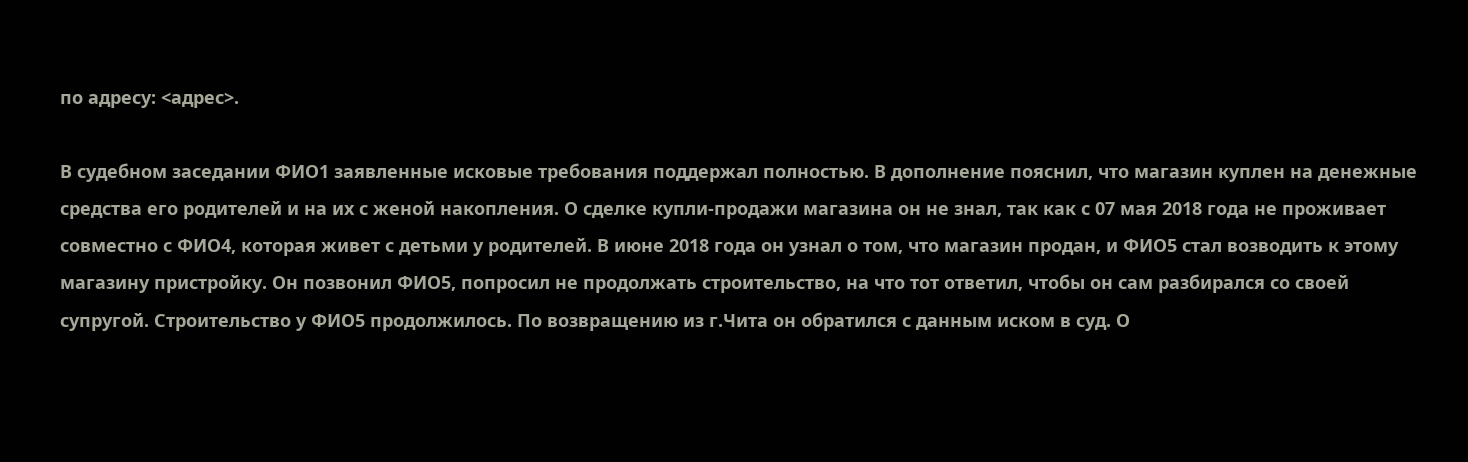по адресу: <адрес>.

В судебном заседании ФИО1 заявленные исковые требования поддержал полностью. В дополнение пояснил, что магазин куплен на денежные средства его родителей и на их с женой накопления. О сделке купли-продажи магазина он не знал, так как с 07 мая 2018 года не проживает совместно с ФИО4, которая живет с детьми у родителей. В июне 2018 года он узнал о том, что магазин продан, и ФИО5 стал возводить к этому магазину пристройку. Он позвонил ФИО5, попросил не продолжать строительство, на что тот ответил, чтобы он сам разбирался со своей супругой. Строительство у ФИО5 продолжилось. По возвращению из г.Чита он обратился с данным иском в суд. О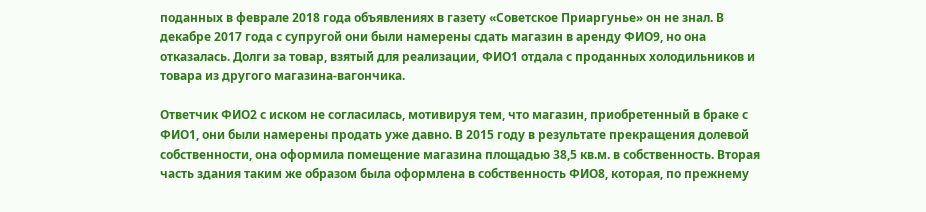поданных в феврале 2018 года объявлениях в газету «Советское Приаргунье» он не знал. В декабре 2017 года с супругой они были намерены сдать магазин в аренду ФИО9, но она отказалась. Долги за товар, взятый для реализации, ФИО1 отдала с проданных холодильников и товара из другого магазина-вагончика.

Ответчик ФИО2 с иском не согласилась, мотивируя тем, что магазин, приобретенный в браке с ФИО1, они были намерены продать уже давно. В 2015 году в результате прекращения долевой собственности, она оформила помещение магазина площадью 38,5 кв.м. в собственность. Вторая часть здания таким же образом была оформлена в собственность ФИО8, которая, по прежнему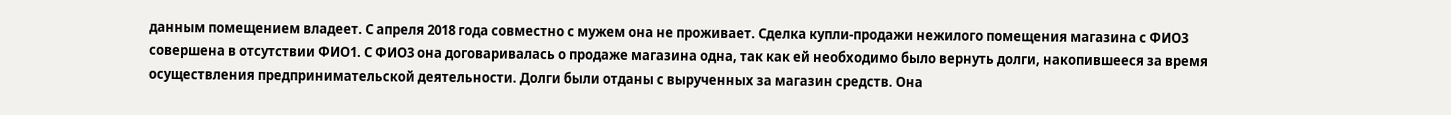данным помещением владеет. С апреля 2018 года совместно с мужем она не проживает. Сделка купли-продажи нежилого помещения магазина с ФИО3 совершена в отсутствии ФИО1. С ФИО3 она договаривалась о продаже магазина одна, так как ей необходимо было вернуть долги, накопившееся за время осуществления предпринимательской деятельности. Долги были отданы с вырученных за магазин средств. Она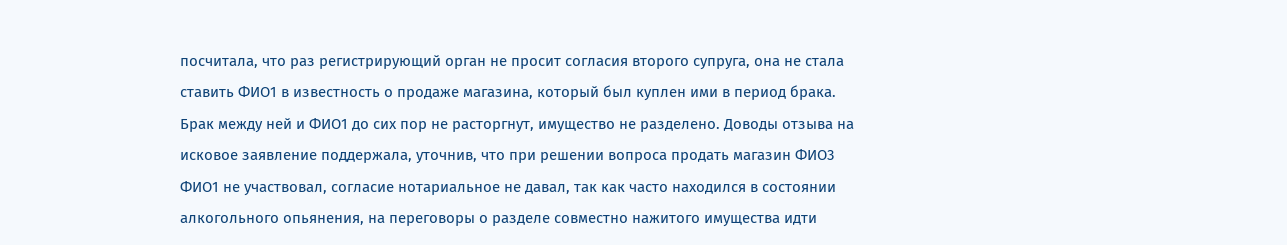посчитала, что раз регистрирующий орган не просит согласия второго супруга, она не стала ставить ФИО1 в известность о продаже магазина, который был куплен ими в период брака. Брак между ней и ФИО1 до сих пор не расторгнут, имущество не разделено. Доводы отзыва на исковое заявление поддержала, уточнив, что при решении вопроса продать магазин ФИО3 ФИО1 не участвовал, согласие нотариальное не давал, так как часто находился в состоянии алкогольного опьянения, на переговоры о разделе совместно нажитого имущества идти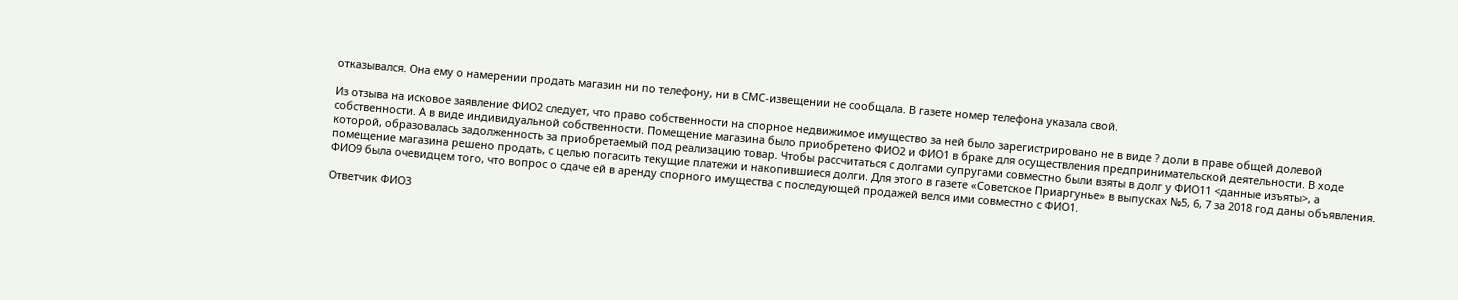отказывался. Она ему о намерении продать магазин ни по телефону, ни в СМС-извещении не сообщала. В газете номер телефона указала свой.

Из отзыва на исковое заявление ФИО2 следует, что право собственности на спорное недвижимое имущество за ней было зарегистрировано не в виде ? доли в праве общей долевой собственности. А в виде индивидуальной собственности. Помещение магазина было приобретено ФИО2 и ФИО1 в браке для осуществления предпринимательской деятельности. В ходе которой, образовалась задолженность за приобретаемый под реализацию товар. Чтобы рассчитаться с долгами супругами совместно были взяты в долг у ФИО11 <данные изъяты>, а помещение магазина решено продать, с целью погасить текущие платежи и накопившиеся долги. Для этого в газете «Советское Приаргунье» в выпусках №5, 6, 7 за 2018 год даны объявления. ФИО9 была очевидцем того, что вопрос о сдаче ей в аренду спорного имущества с последующей продажей велся ими совместно с ФИО1.

Ответчик ФИО3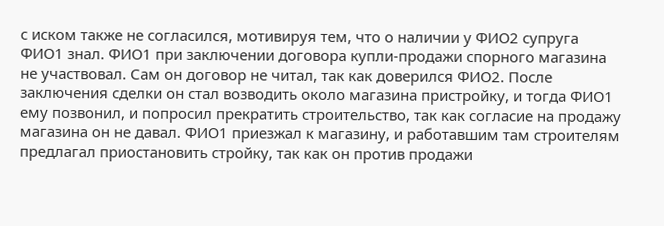с иском также не согласился, мотивируя тем, что о наличии у ФИО2 супруга ФИО1 знал. ФИО1 при заключении договора купли-продажи спорного магазина не участвовал. Сам он договор не читал, так как доверился ФИО2. После заключения сделки он стал возводить около магазина пристройку, и тогда ФИО1 ему позвонил, и попросил прекратить строительство, так как согласие на продажу магазина он не давал. ФИО1 приезжал к магазину, и работавшим там строителям предлагал приостановить стройку, так как он против продажи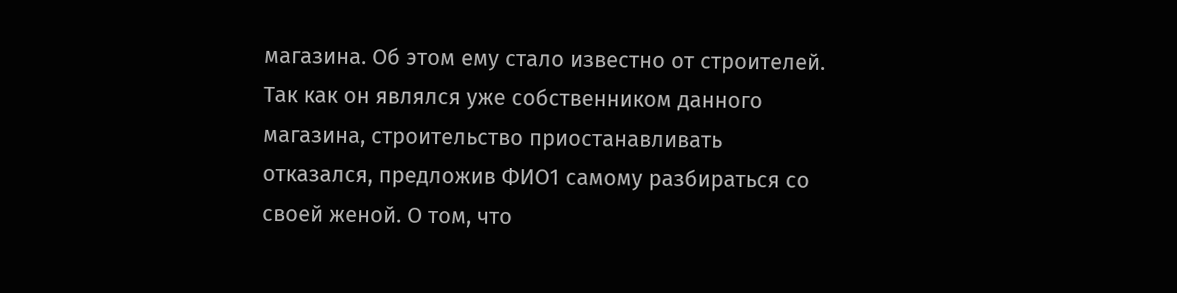магазина. Об этом ему стало известно от строителей. Так как он являлся уже собственником данного магазина, строительство приостанавливать отказался, предложив ФИО1 самому разбираться со своей женой. О том, что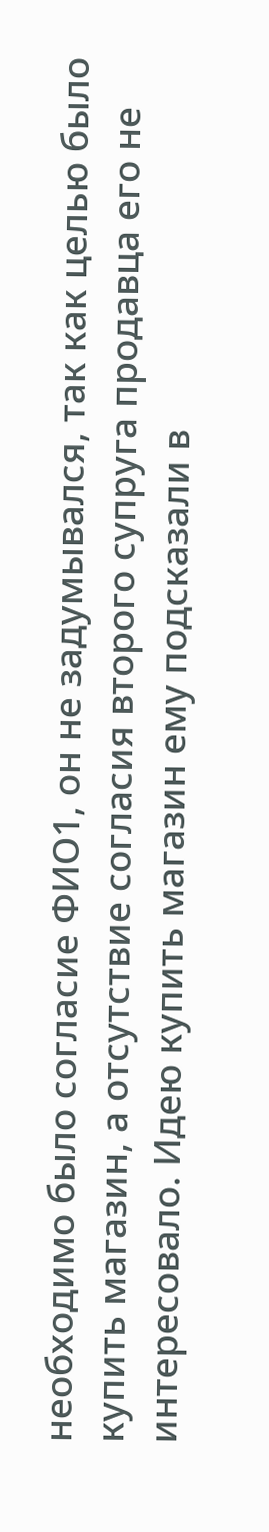необходимо было согласие ФИО1, он не задумывался, так как целью было купить магазин, а отсутствие согласия второго супруга продавца его не интересовало. Идею купить магазин ему подсказали в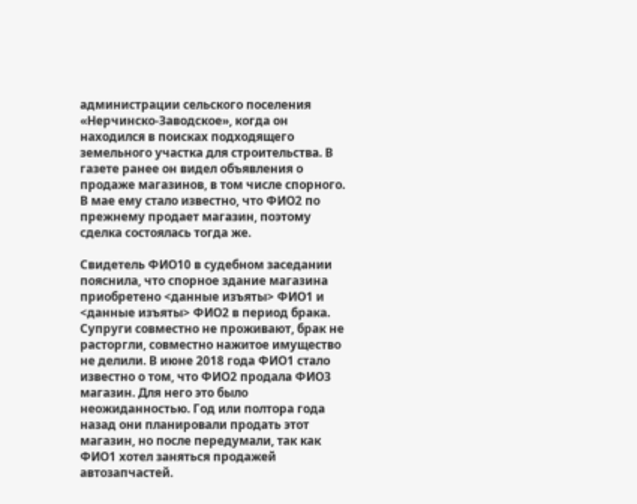администрации сельского поселения «Нерчинско-Заводское», когда он находился в поисках подходящего земельного участка для строительства. В газете ранее он видел объявления о продаже магазинов, в том числе спорного. В мае ему стало известно, что ФИО2 по прежнему продает магазин, поэтому сделка состоялась тогда же.

Свидетель ФИО10 в судебном заседании пояснила, что спорное здание магазина приобретено <данные изъяты> ФИО1 и <данные изъяты> ФИО2 в период брака. Супруги совместно не проживают, брак не расторгли, совместно нажитое имущество не делили. В июне 2018 года ФИО1 стало известно о том, что ФИО2 продала ФИО3 магазин. Для него это было неожиданностью. Год или полтора года назад они планировали продать этот магазин, но после передумали, так как ФИО1 хотел заняться продажей автозапчастей.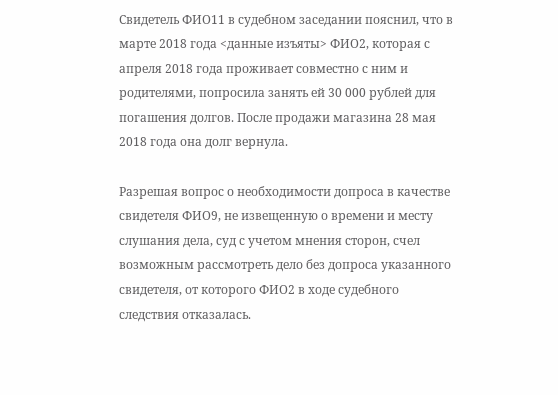Свидетель ФИО11 в судебном заседании пояснил, что в марте 2018 года <данные изъяты> ФИО2, которая с апреля 2018 года проживает совместно с ним и родителями, попросила занять ей 30 000 рублей для погашения долгов. После продажи магазина 28 мая 2018 года она долг вернула.

Разрешая вопрос о необходимости допроса в качестве свидетеля ФИО9, не извещенную о времени и месту слушания дела, суд с учетом мнения сторон, счел возможным рассмотреть дело без допроса указанного свидетеля, от которого ФИО2 в ходе судебного следствия отказалась.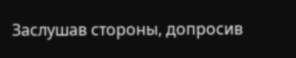Заслушав стороны, допросив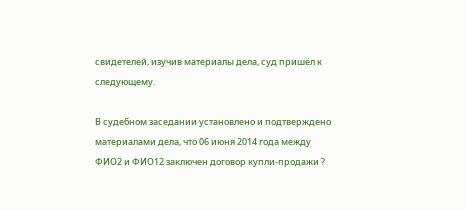свидетелей, изучив материалы дела, суд пришёл к следующему.

В судебном заседании установлено и подтверждено материалами дела, что 06 июня 2014 года между ФИО2 и ФИО12 заключен договор купли-продажи ?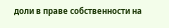доли в праве собственности на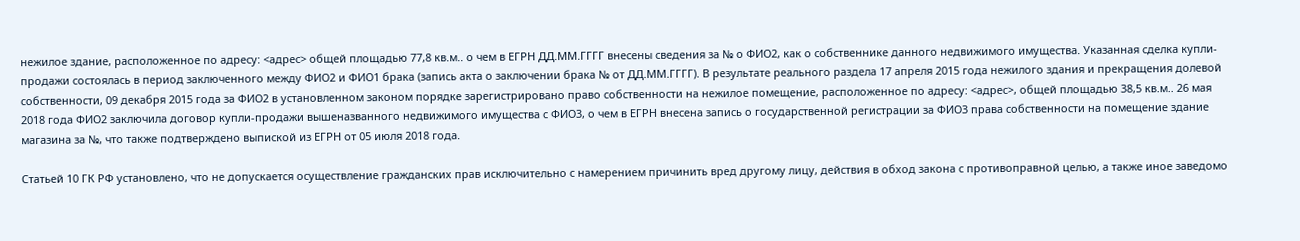нежилое здание, расположенное по адресу: <адрес> общей площадью 77,8 кв.м.. о чем в ЕГРН ДД.ММ.ГГГГ внесены сведения за № о ФИО2, как о собственнике данного недвижимого имущества. Указанная сделка купли-продажи состоялась в период заключенного между ФИО2 и ФИО1 брака (запись акта о заключении брака № от ДД.ММ.ГГГГ). В результате реального раздела 17 апреля 2015 года нежилого здания и прекращения долевой собственности, 09 декабря 2015 года за ФИО2 в установленном законом порядке зарегистрировано право собственности на нежилое помещение, расположенное по адресу: <адрес>, общей площадью 38,5 кв.м.. 26 мая 2018 года ФИО2 заключила договор купли-продажи вышеназванного недвижимого имущества с ФИО3, о чем в ЕГРН внесена запись о государственной регистрации за ФИО3 права собственности на помещение здание магазина за №, что также подтверждено выпиской из ЕГРН от 05 июля 2018 года.

Статьей 10 ГК РФ установлено, что не допускается осуществление гражданских прав исключительно с намерением причинить вред другому лицу, действия в обход закона с противоправной целью, а также иное заведомо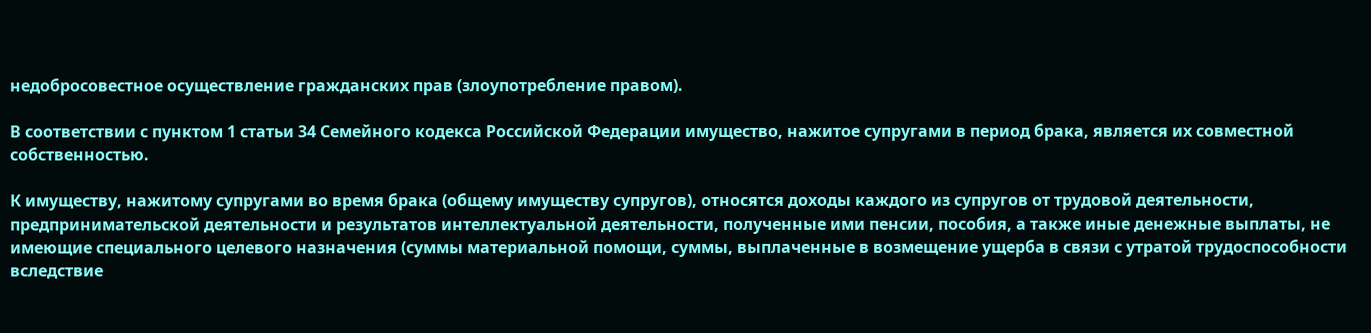недобросовестное осуществление гражданских прав (злоупотребление правом).

В соответствии с пунктом 1 статьи 34 Семейного кодекса Российской Федерации имущество, нажитое супругами в период брака, является их совместной собственностью.

К имуществу, нажитому супругами во время брака (общему имуществу супругов), относятся доходы каждого из супругов от трудовой деятельности, предпринимательской деятельности и результатов интеллектуальной деятельности, полученные ими пенсии, пособия, а также иные денежные выплаты, не имеющие специального целевого назначения (суммы материальной помощи, суммы, выплаченные в возмещение ущерба в связи с утратой трудоспособности вследствие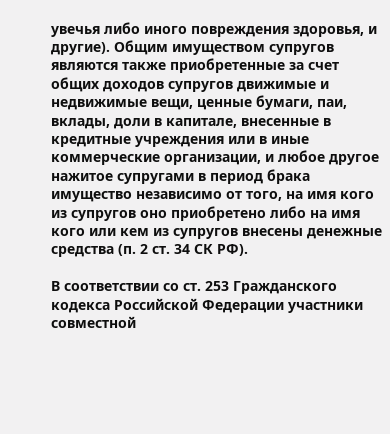увечья либо иного повреждения здоровья, и другие). Общим имуществом супругов являются также приобретенные за счет общих доходов супругов движимые и недвижимые вещи, ценные бумаги, паи, вклады, доли в капитале, внесенные в кредитные учреждения или в иные коммерческие организации, и любое другое нажитое супругами в период брака имущество независимо от того, на имя кого из супругов оно приобретено либо на имя кого или кем из супругов внесены денежные средства (п. 2 ст. 34 СК РФ).

В соответствии со ст. 253 Гражданского кодекса Российской Федерации участники совместной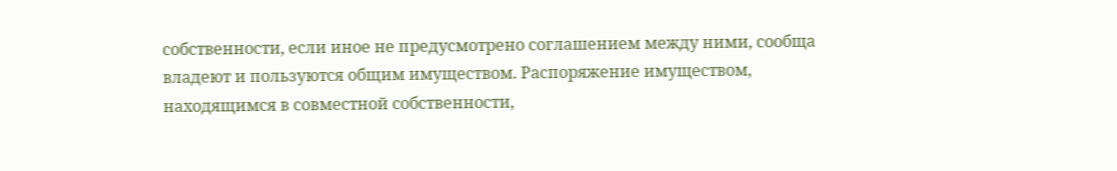собственности, если иное не предусмотрено соглашением между ними, сообща владеют и пользуются общим имуществом. Распоряжение имуществом, находящимся в совместной собственности,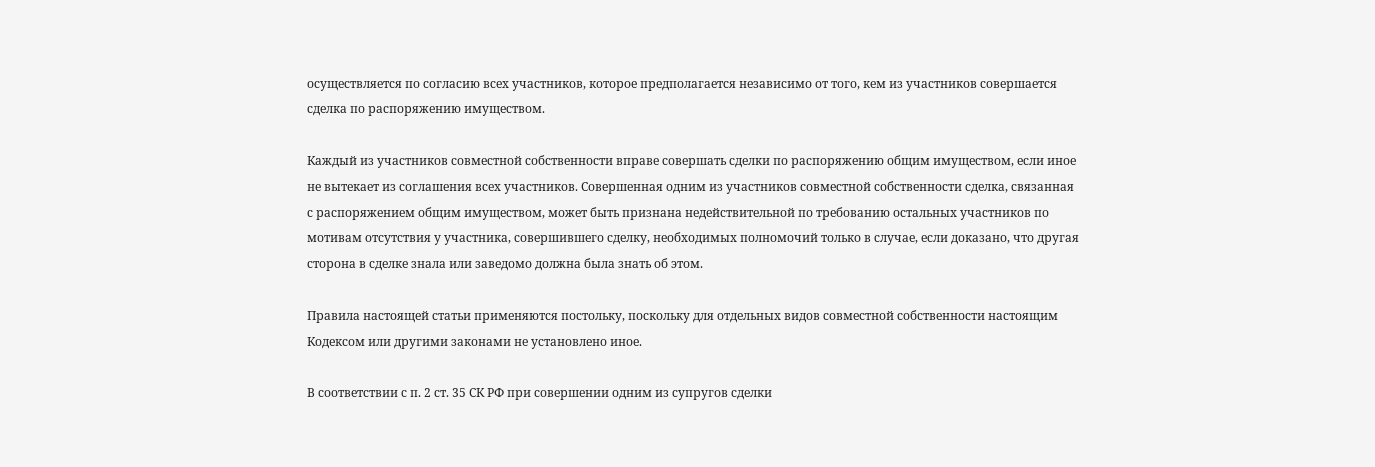осуществляется по согласию всех участников, которое предполагается независимо от того, кем из участников совершается сделка по распоряжению имуществом.

Каждый из участников совместной собственности вправе совершать сделки по распоряжению общим имуществом, если иное не вытекает из соглашения всех участников. Совершенная одним из участников совместной собственности сделка, связанная с распоряжением общим имуществом, может быть признана недействительной по требованию остальных участников по мотивам отсутствия у участника, совершившего сделку, необходимых полномочий только в случае, если доказано, что другая сторона в сделке знала или заведомо должна была знать об этом.

Правила настоящей статьи применяются постольку, поскольку для отдельных видов совместной собственности настоящим Кодексом или другими законами не установлено иное.

В соответствии с п. 2 ст. 35 СК РФ при совершении одним из супругов сделки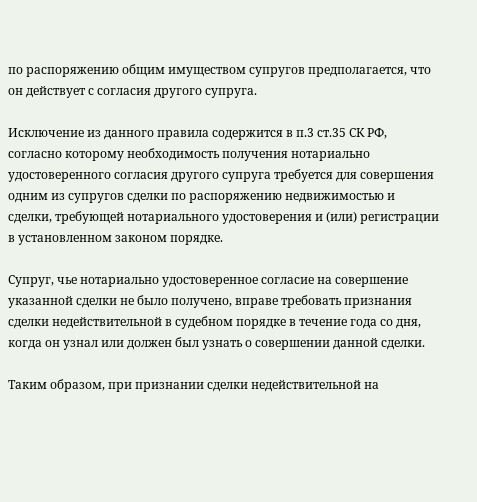по распоряжению общим имуществом супругов предполагается, что он действует с согласия другого супруга.

Исключение из данного правила содержится в п.3 ст.35 СК РФ, согласно которому необходимость получения нотариально удостоверенного согласия другого супруга требуется для совершения одним из супругов сделки по распоряжению недвижимостью и сделки, требующей нотариального удостоверения и (или) регистрации в установленном законом порядке.

Супруг, чье нотариально удостоверенное согласие на совершение указанной сделки не было получено, вправе требовать признания сделки недействительной в судебном порядке в течение года со дня, когда он узнал или должен был узнать о совершении данной сделки.

Таким образом, при признании сделки недействительной на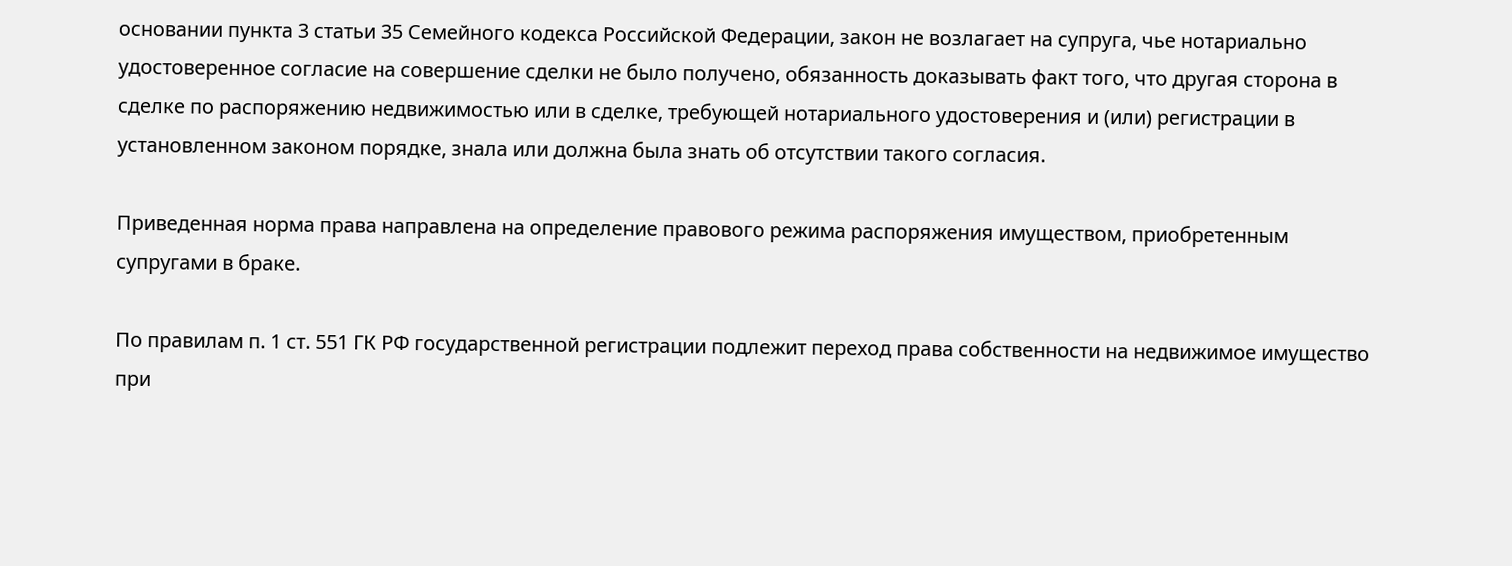основании пункта 3 статьи 35 Семейного кодекса Российской Федерации, закон не возлагает на супруга, чье нотариально удостоверенное согласие на совершение сделки не было получено, обязанность доказывать факт того, что другая сторона в сделке по распоряжению недвижимостью или в сделке, требующей нотариального удостоверения и (или) регистрации в установленном законом порядке, знала или должна была знать об отсутствии такого согласия.

Приведенная норма права направлена на определение правового режима распоряжения имуществом, приобретенным супругами в браке.

По правилам п. 1 ст. 551 ГК РФ государственной регистрации подлежит переход права собственности на недвижимое имущество при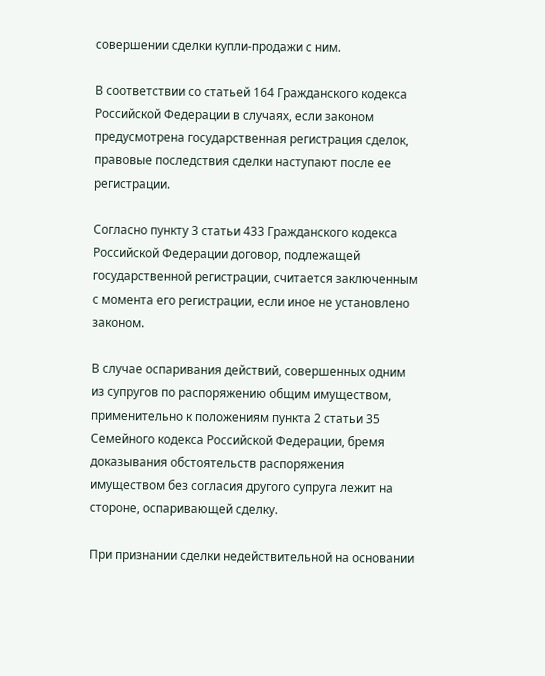совершении сделки купли-продажи с ним.

В соответствии со статьей 164 Гражданского кодекса Российской Федерации в случаях, если законом предусмотрена государственная регистрация сделок, правовые последствия сделки наступают после ее регистрации.

Согласно пункту 3 статьи 433 Гражданского кодекса Российской Федерации договор, подлежащей государственной регистрации, считается заключенным с момента его регистрации, если иное не установлено законом.

В случае оспаривания действий, совершенных одним из супругов по распоряжению общим имуществом, применительно к положениям пункта 2 статьи 35 Семейного кодекса Российской Федерации, бремя доказывания обстоятельств распоряжения имуществом без согласия другого супруга лежит на стороне, оспаривающей сделку.

При признании сделки недействительной на основании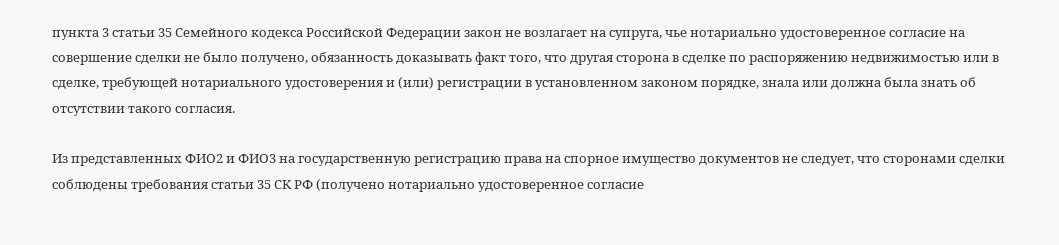пункта 3 статьи 35 Семейного кодекса Российской Федерации закон не возлагает на супруга, чье нотариально удостоверенное согласие на совершение сделки не было получено, обязанность доказывать факт того, что другая сторона в сделке по распоряжению недвижимостью или в сделке, требующей нотариального удостоверения и (или) регистрации в установленном законом порядке, знала или должна была знать об отсутствии такого согласия.

Из представленных ФИО2 и ФИО3 на государственную регистрацию права на спорное имущество документов не следует, что сторонами сделки соблюдены требования статьи 35 СК РФ (получено нотариально удостоверенное согласие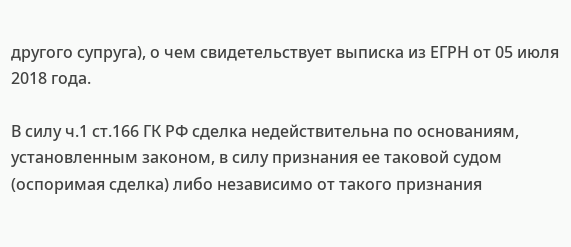другого супруга), о чем свидетельствует выписка из ЕГРН от 05 июля 2018 года.

В силу ч.1 ст.166 ГК РФ сделка недействительна по основаниям, установленным законом, в силу признания ее таковой судом (оспоримая сделка) либо независимо от такого признания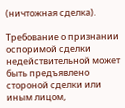(ничтожная сделка).

Требование о признании оспоримой сделки недействительной может быть предъявлено стороной сделки или иным лицом,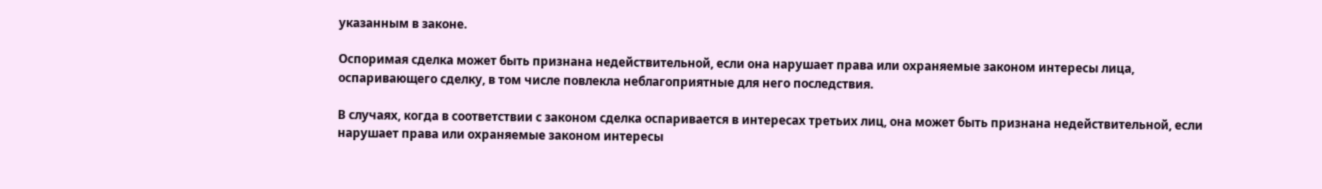указанным в законе.

Оспоримая сделка может быть признана недействительной, если она нарушает права или охраняемые законом интересы лица, оспаривающего сделку, в том числе повлекла неблагоприятные для него последствия.

В случаях, когда в соответствии с законом сделка оспаривается в интересах третьих лиц, она может быть признана недействительной, если нарушает права или охраняемые законом интересы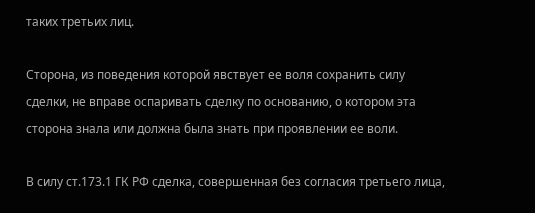таких третьих лиц.

Сторона, из поведения которой явствует ее воля сохранить силу сделки, не вправе оспаривать сделку по основанию, о котором эта сторона знала или должна была знать при проявлении ее воли.

В силу ст.173.1 ГК РФ сделка, совершенная без согласия третьего лица,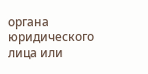органа юридического лица или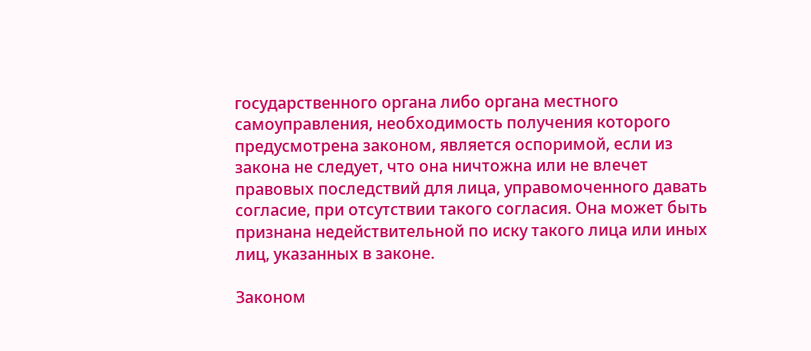государственного органа либо органа местного самоуправления, необходимость получения которого предусмотрена законом, является оспоримой, если из закона не следует, что она ничтожна или не влечет правовых последствий для лица, управомоченного давать согласие, при отсутствии такого согласия. Она может быть признана недействительной по иску такого лица или иных лиц, указанных в законе.

Законом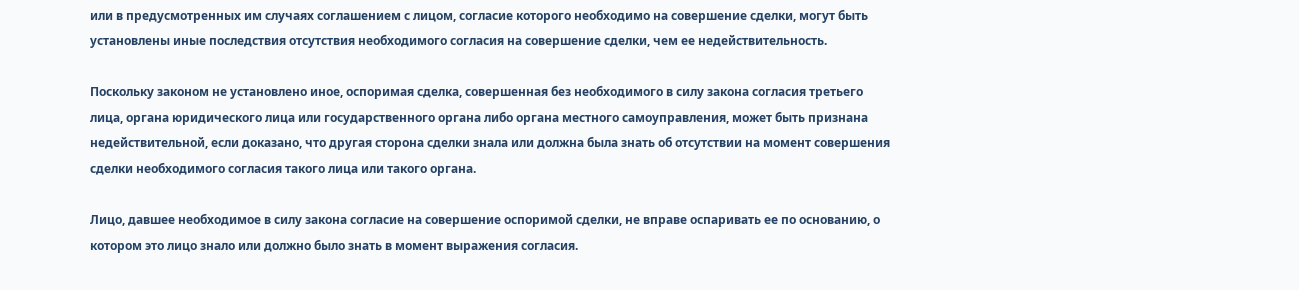или в предусмотренных им случаях соглашением с лицом, согласие которого необходимо на совершение сделки, могут быть установлены иные последствия отсутствия необходимого согласия на совершение сделки, чем ее недействительность.

Поскольку законом не установлено иное, оспоримая сделка, совершенная без необходимого в силу закона согласия третьего лица, органа юридического лица или государственного органа либо органа местного самоуправления, может быть признана недействительной, если доказано, что другая сторона сделки знала или должна была знать об отсутствии на момент совершения сделки необходимого согласия такого лица или такого органа.

Лицо, давшее необходимое в силу закона согласие на совершение оспоримой сделки, не вправе оспаривать ее по основанию, о котором это лицо знало или должно было знать в момент выражения согласия.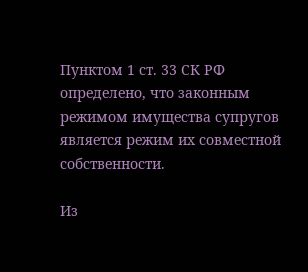Пунктом 1 ст. 33 СК РФ определено, что законным режимом имущества супругов является режим их совместной собственности.

Из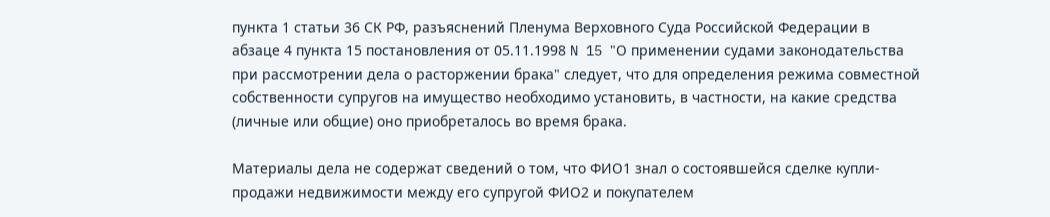пункта 1 статьи 36 СК РФ, разъяснений Пленума Верховного Суда Российской Федерации в абзаце 4 пункта 15 постановления от 05.11.1998 N 15 "О применении судами законодательства при рассмотрении дела о расторжении брака" следует, что для определения режима совместной собственности супругов на имущество необходимо установить, в частности, на какие средства (личные или общие) оно приобреталось во время брака.

Материалы дела не содержат сведений о том, что ФИО1 знал о состоявшейся сделке купли-продажи недвижимости между его супругой ФИО2 и покупателем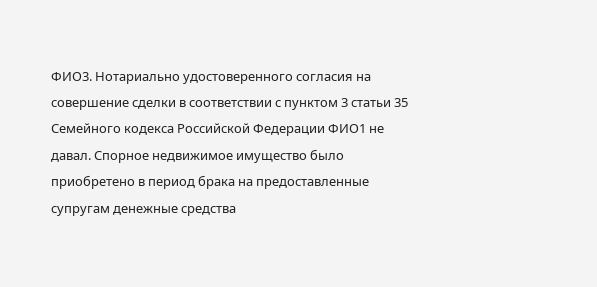ФИО3. Нотариально удостоверенного согласия на совершение сделки в соответствии с пунктом 3 статьи 35 Семейного кодекса Российской Федерации ФИО1 не давал. Спорное недвижимое имущество было приобретено в период брака на предоставленные супругам денежные средства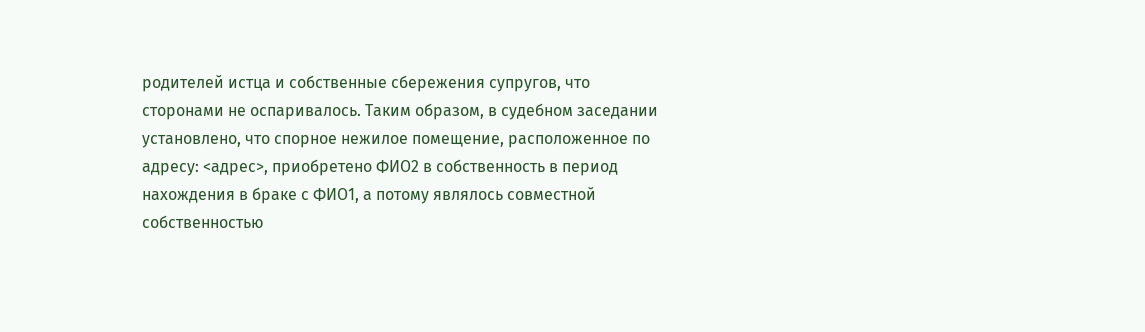родителей истца и собственные сбережения супругов, что сторонами не оспаривалось. Таким образом, в судебном заседании установлено, что спорное нежилое помещение, расположенное по адресу: <адрес>, приобретено ФИО2 в собственность в период нахождения в браке с ФИО1, а потому являлось совместной собственностью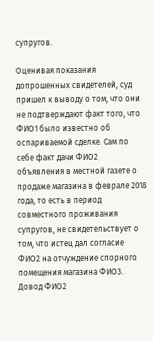супругов.

Оценивая показания допрошенных свидетелей, суд пришел к выводу о том, что они не подтверждают факт того, что ФИО1 было известно об оспариваемой сделке. Сам по себе факт дачи ФИО2 объявления в местной газете о продаже магазина в феврале 2018 года, то есть в период совместного проживания супругов, не свидетельствует о том, что истец дал согласие ФИО2 на отчуждение спорного помещения магазина ФИО3. Довод ФИО2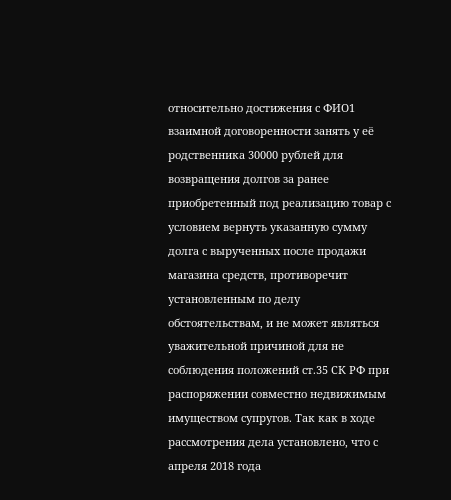относительно достижения с ФИО1 взаимной договоренности занять у её родственника 30000 рублей для возвращения долгов за ранее приобретенный под реализацию товар с условием вернуть указанную сумму долга с вырученных после продажи магазина средств, противоречит установленным по делу обстоятельствам, и не может являться уважительной причиной для не соблюдения положений ст.35 СК РФ при распоряжении совместно недвижимым имуществом супругов. Так как в ходе рассмотрения дела установлено, что с апреля 2018 года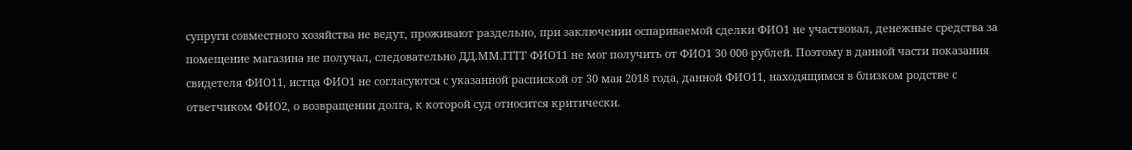супруги совместного хозяйства не ведут, проживают раздельно, при заключении оспариваемой сделки ФИО1 не участвовал, денежные средства за помещение магазина не получал, следовательно ДД.ММ.ГГГГ ФИО11 не мог получить от ФИО1 30 000 рублей. Поэтому в данной части показания свидетеля ФИО11, истца ФИО1 не согласуются с указанной распиской от 30 мая 2018 года, данной ФИО11, находящимся в близком родстве с ответчиком ФИО2, о возвращении долга, к которой суд относится критически.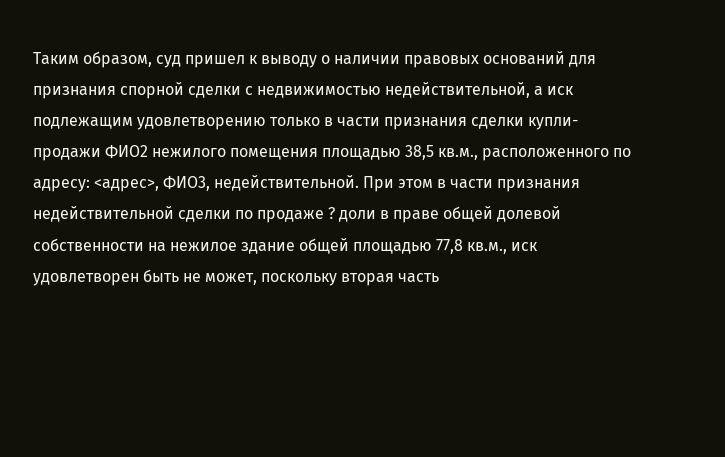Таким образом, суд пришел к выводу о наличии правовых оснований для признания спорной сделки с недвижимостью недействительной, а иск подлежащим удовлетворению только в части признания сделки купли-продажи ФИО2 нежилого помещения площадью 38,5 кв.м., расположенного по адресу: <адрес>, ФИО3, недействительной. При этом в части признания недействительной сделки по продаже ? доли в праве общей долевой собственности на нежилое здание общей площадью 77,8 кв.м., иск удовлетворен быть не может, поскольку вторая часть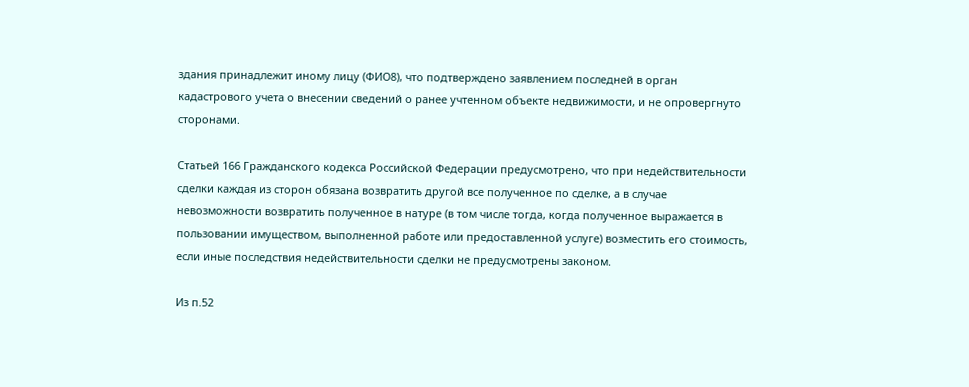здания принадлежит иному лицу (ФИО8), что подтверждено заявлением последней в орган кадастрового учета о внесении сведений о ранее учтенном объекте недвижимости, и не опровергнуто сторонами.

Статьей 166 Гражданского кодекса Российской Федерации предусмотрено, что при недействительности сделки каждая из сторон обязана возвратить другой все полученное по сделке, а в случае невозможности возвратить полученное в натуре (в том числе тогда, когда полученное выражается в пользовании имуществом, выполненной работе или предоставленной услуге) возместить его стоимость, если иные последствия недействительности сделки не предусмотрены законом.

Из п.52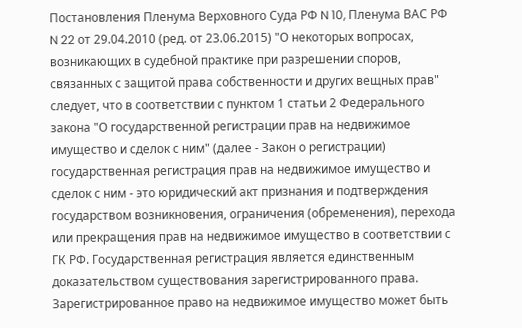Постановления Пленума Верховного Суда РФ N 10, Пленума ВАС РФ N 22 от 29.04.2010 (ред. от 23.06.2015) "О некоторых вопросах, возникающих в судебной практике при разрешении споров, связанных с защитой права собственности и других вещных прав" следует, что в соответствии с пунктом 1 статьи 2 Федерального закона "О государственной регистрации прав на недвижимое имущество и сделок с ним" (далее - Закон о регистрации) государственная регистрация прав на недвижимое имущество и сделок с ним - это юридический акт признания и подтверждения государством возникновения, ограничения (обременения), перехода или прекращения прав на недвижимое имущество в соответствии с ГК РФ. Государственная регистрация является единственным доказательством существования зарегистрированного права. Зарегистрированное право на недвижимое имущество может быть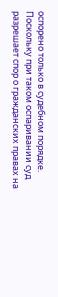оспорено только в судебном порядке. Поскольку при таком оспаривании суд разрешает спор о гражданских правах на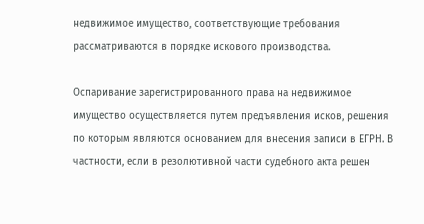недвижимое имущество, соответствующие требования рассматриваются в порядке искового производства.

Оспаривание зарегистрированного права на недвижимое имущество осуществляется путем предъявления исков, решения по которым являются основанием для внесения записи в ЕГРН. В частности, если в резолютивной части судебного акта решен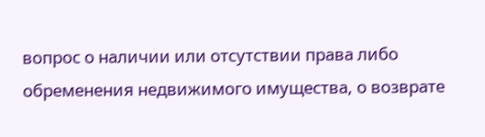вопрос о наличии или отсутствии права либо обременения недвижимого имущества, о возврате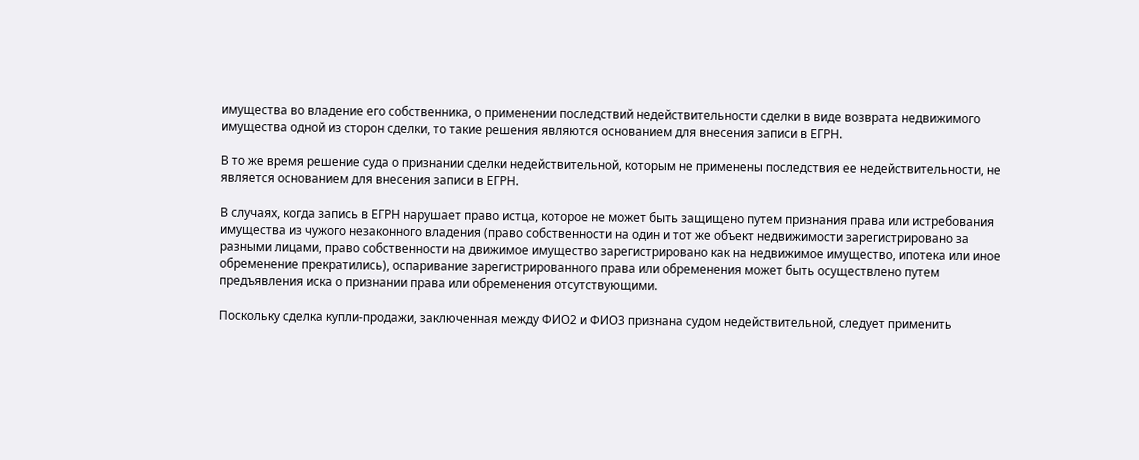имущества во владение его собственника, о применении последствий недействительности сделки в виде возврата недвижимого имущества одной из сторон сделки, то такие решения являются основанием для внесения записи в ЕГРН.

В то же время решение суда о признании сделки недействительной, которым не применены последствия ее недействительности, не является основанием для внесения записи в ЕГРН.

В случаях, когда запись в ЕГРН нарушает право истца, которое не может быть защищено путем признания права или истребования имущества из чужого незаконного владения (право собственности на один и тот же объект недвижимости зарегистрировано за разными лицами, право собственности на движимое имущество зарегистрировано как на недвижимое имущество, ипотека или иное обременение прекратились), оспаривание зарегистрированного права или обременения может быть осуществлено путем предъявления иска о признании права или обременения отсутствующими.

Поскольку сделка купли-продажи, заключенная между ФИО2 и ФИО3 признана судом недействительной, следует применить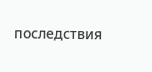последствия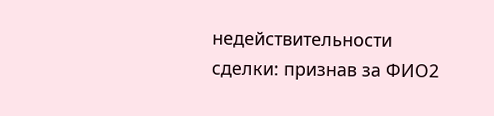недействительности сделки: признав за ФИО2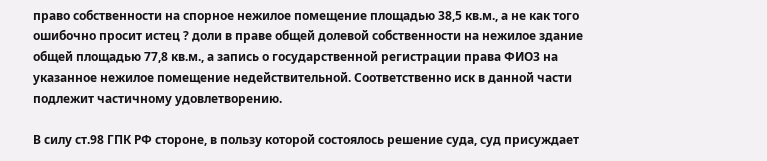право собственности на спорное нежилое помещение площадью 38,5 кв.м., а не как того ошибочно просит истец ? доли в праве общей долевой собственности на нежилое здание общей площадью 77,8 кв.м., а запись о государственной регистрации права ФИО3 на указанное нежилое помещение недействительной. Соответственно иск в данной части подлежит частичному удовлетворению.

В силу ст.98 ГПК РФ стороне, в пользу которой состоялось решение суда, суд присуждает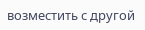возместить с другой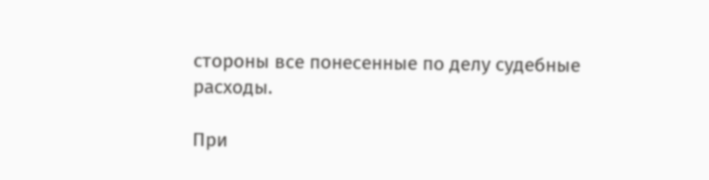стороны все понесенные по делу судебные расходы.

При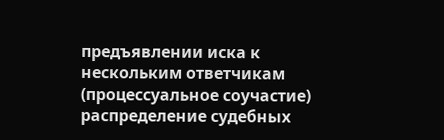предъявлении иска к нескольким ответчикам (процессуальное соучастие) распределение судебных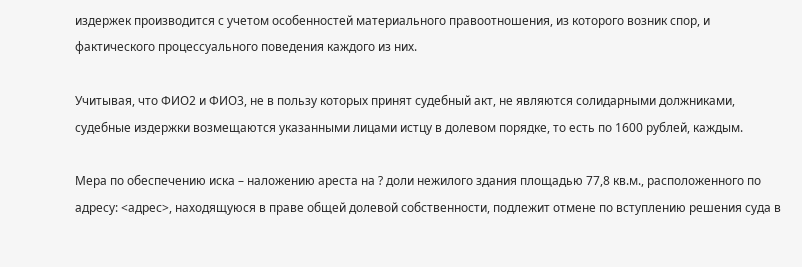издержек производится с учетом особенностей материального правоотношения, из которого возник спор, и фактического процессуального поведения каждого из них.

Учитывая, что ФИО2 и ФИО3, не в пользу которых принят судебный акт, не являются солидарными должниками, судебные издержки возмещаются указанными лицами истцу в долевом порядке, то есть по 1600 рублей, каждым.

Мера по обеспечению иска – наложению ареста на ? доли нежилого здания площадью 77,8 кв.м., расположенного по адресу: <адрес>, находящуюся в праве общей долевой собственности, подлежит отмене по вступлению решения суда в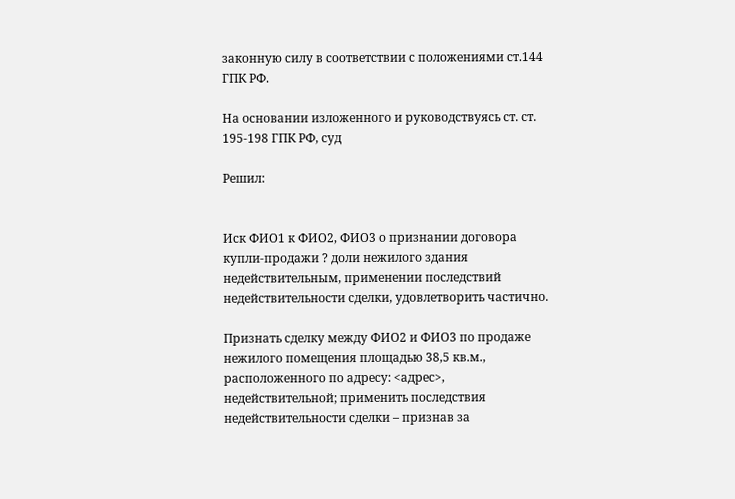законную силу в соответствии с положениями ст.144 ГПК РФ.

На основании изложенного и руководствуясь ст. ст. 195-198 ГПК РФ, суд

Решил:


Иск ФИО1 к ФИО2, ФИО3 о признании договора купли-продажи ? доли нежилого здания недействительным, применении последствий недействительности сделки, удовлетворить частично.

Признать сделку между ФИО2 и ФИО3 по продаже нежилого помещения площадью 38,5 кв.м., расположенного по адресу: <адрес>, недействительной; применить последствия недействительности сделки – признав за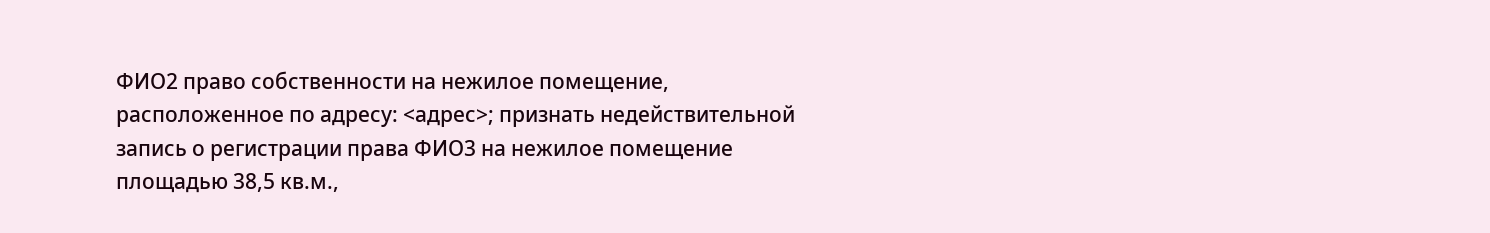ФИО2 право собственности на нежилое помещение, расположенное по адресу: <адрес>; признать недействительной запись о регистрации права ФИО3 на нежилое помещение площадью 38,5 кв.м.,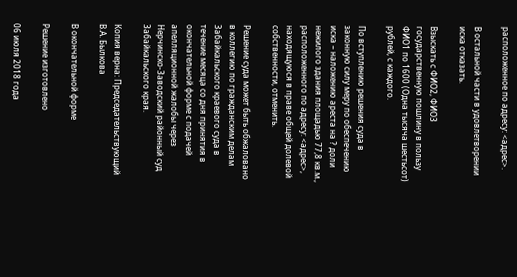расположенное по адресу: <адрес>.

В остальной части в удовлетворении иска отказать.

Взыскать с ФИО2, ФИО3 государственную пошлину в пользу ФИО1 по 1600 (Одна тысяча шестьсот) рублей, с каждого.

По вступлению решения суда в законную силу меру по обеспечению иска – наложению ареста на ? доли нежилого здания площадью 77,8 кв.м., расположенного по адресу: <адрес>, находящуюся в праве общей долевой собственности, отменить.

Решение суда может быть обжаловано в коллегию по гражданским делам Забайкальского краевого суда в течение месяца со дня принятия в окончательной форме с подачей апелляционной жалобы через Нерчинско-Заводский районный суд Забайкальского края.

Копия верна: Председательствующий В.А. Былкова

В окончательной форме

Решение изготовлено

06 июля 2018 года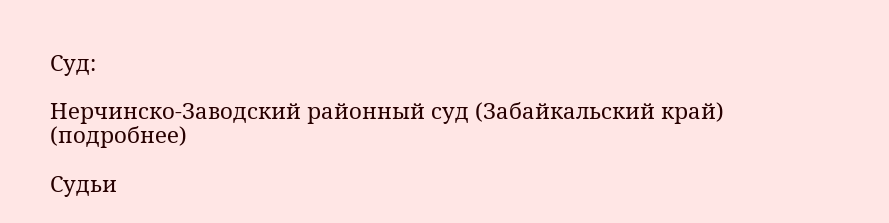Суд:

Нерчинско-Заводский районный суд (Забайкальский край) (подробнее)

Судьи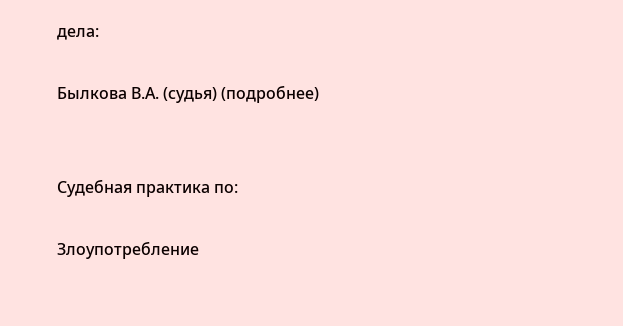дела:

Былкова В.А. (судья) (подробнее)


Судебная практика по:

Злоупотребление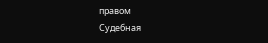правом
Судебная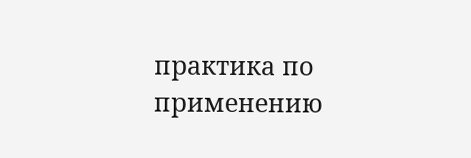практика по применению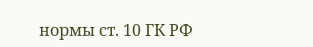нормы ст. 10 ГК РФ